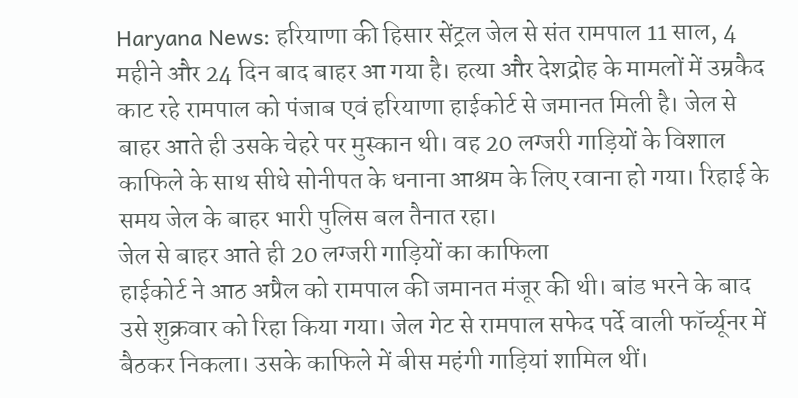Haryana News: हरियाणा की हिसार सेंट्रल जेल से संत रामपाल 11 साल, 4 महीने और 24 दिन बाद बाहर आ गया है। हत्या और देशद्रोह के मामलों में उम्रकैद काट रहे रामपाल को पंजाब एवं हरियाणा हाईकोर्ट से जमानत मिली है। जेल से बाहर आते ही उसके चेहरे पर मुस्कान थी। वह 20 लग्जरी गाड़ियों के विशाल काफिले के साथ सीधे सोनीपत के धनाना आश्रम के लिए रवाना हो गया। रिहाई के समय जेल के बाहर भारी पुलिस बल तैनात रहा।
जेल से बाहर आते ही 20 लग्जरी गाड़ियों का काफिला
हाईकोर्ट ने आठ अप्रैल को रामपाल की जमानत मंजूर की थी। बांड भरने के बाद उसे शुक्रवार को रिहा किया गया। जेल गेट से रामपाल सफेद पर्दे वाली फॉर्च्यूनर में बैठकर निकला। उसके काफिले में बीस महंगी गाड़ियां शामिल थीं।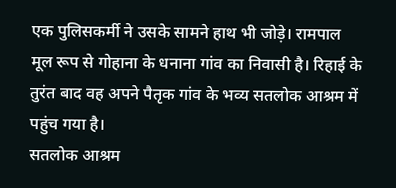एक पुलिसकर्मी ने उसके सामने हाथ भी जोड़े। रामपाल मूल रूप से गोहाना के धनाना गांव का निवासी है। रिहाई के तुरंत बाद वह अपने पैतृक गांव के भव्य सतलोक आश्रम में पहुंच गया है।
सतलोक आश्रम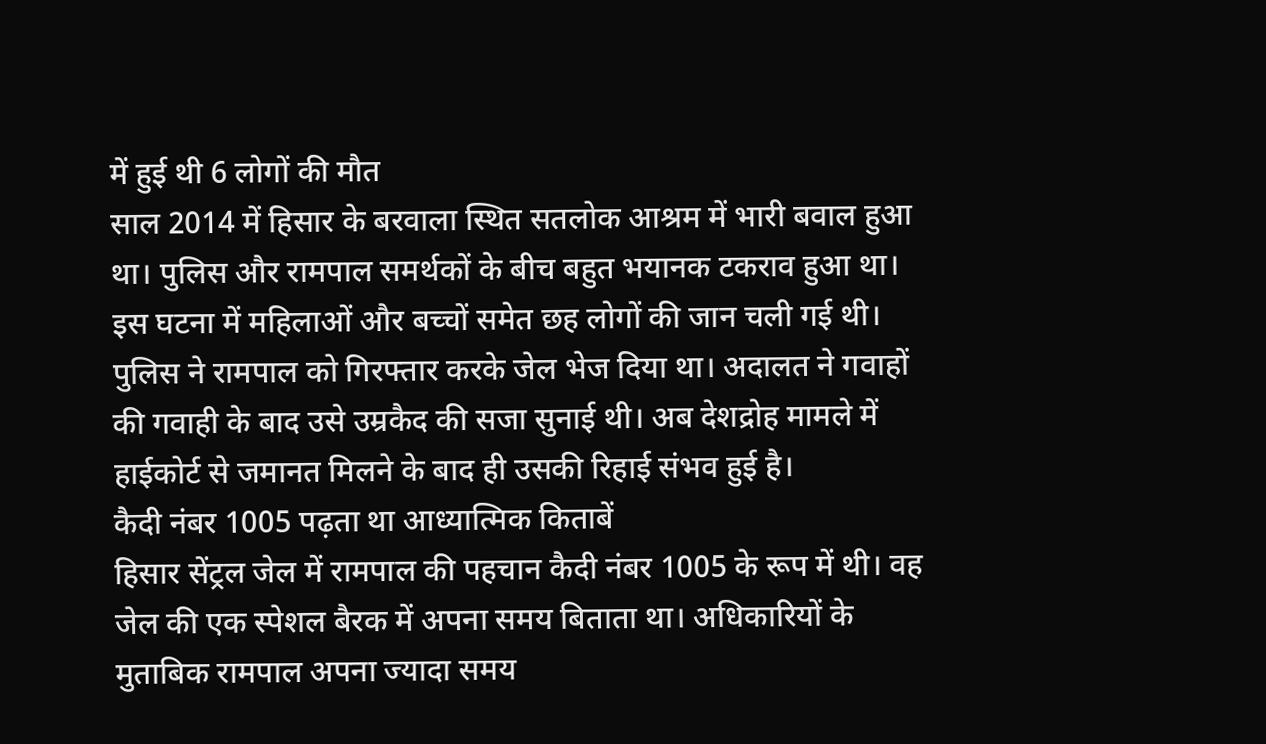में हुई थी 6 लोगों की मौत
साल 2014 में हिसार के बरवाला स्थित सतलोक आश्रम में भारी बवाल हुआ था। पुलिस और रामपाल समर्थकों के बीच बहुत भयानक टकराव हुआ था। इस घटना में महिलाओं और बच्चों समेत छह लोगों की जान चली गई थी। पुलिस ने रामपाल को गिरफ्तार करके जेल भेज दिया था। अदालत ने गवाहों की गवाही के बाद उसे उम्रकैद की सजा सुनाई थी। अब देशद्रोह मामले में हाईकोर्ट से जमानत मिलने के बाद ही उसकी रिहाई संभव हुई है।
कैदी नंबर 1005 पढ़ता था आध्यात्मिक किताबें
हिसार सेंट्रल जेल में रामपाल की पहचान कैदी नंबर 1005 के रूप में थी। वह जेल की एक स्पेशल बैरक में अपना समय बिताता था। अधिकारियों के मुताबिक रामपाल अपना ज्यादा समय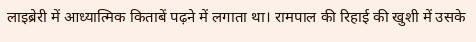लाइब्रेरी में आध्यात्मिक किताबें पढ़ने में लगाता था। रामपाल की रिहाई की खुशी में उसके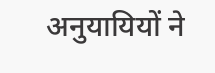अनुयायियों ने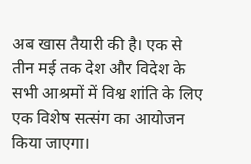अब खास तैयारी की है। एक से तीन मई तक देश और विदेश के सभी आश्रमों में विश्व शांति के लिए एक विशेष सत्संग का आयोजन किया जाएगा।